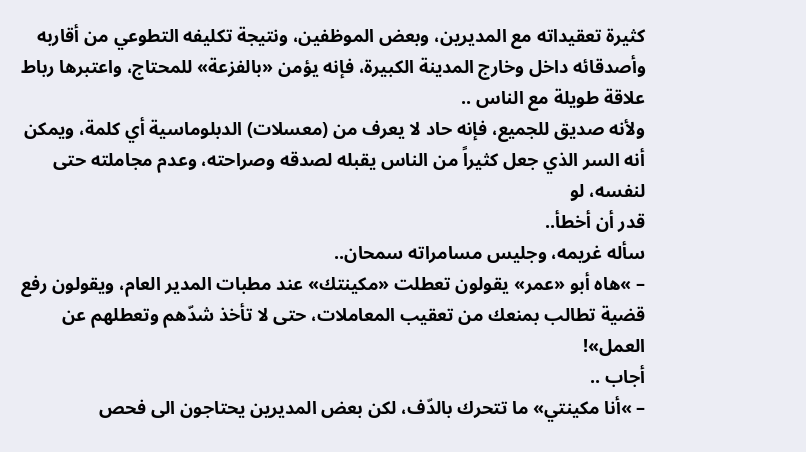كثيرة تعقيداته مع المديرين، وبعض الموظفين، ونتيجة تكليفه التطوعي من أقاربه وأصدقائه داخل وخارج المدينة الكبيرة، فإنه يؤمن «بالفزعة» للمحتاج، واعتبرها رباط علاقة طويلة مع الناس ..
ولأنه صديق للجميع، فإنه حاد لا يعرف من (معسلات) الدبلوماسية أي كلمة، ويمكن أنه السر الذي جعل كثيراً من الناس يقبله لصدقه وصراحته، وعدم مجاملته حتى لنفسه، لو
قدر أن أخطأ..
سأله غريمه، وجليس مسامراته سمحان..
– »هاه أبو «عمر» يقولون تعطلت «مكينتك» عند مطبات المدير العام، ويقولون رفع قضية تطالب بمنعك من تعقيب المعاملات، حتى لا تأخذ شدّهم وتعطلهم عن العمل»!
أجاب ..
– »أنا مكينتي» ما تتحرك بالدّف، لكن بعض المديرين يحتاجون الى فحص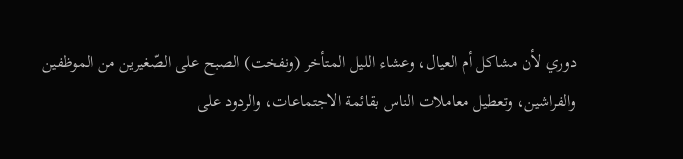دوري لأن مشاكل أم العيال، وعشاء الليل المتأخر (ونفخت) الصبح على الصّغيرين من الموظفين والفراشين، وتعطيل معاملات الناس بقائمة الاجتماعات، والردود على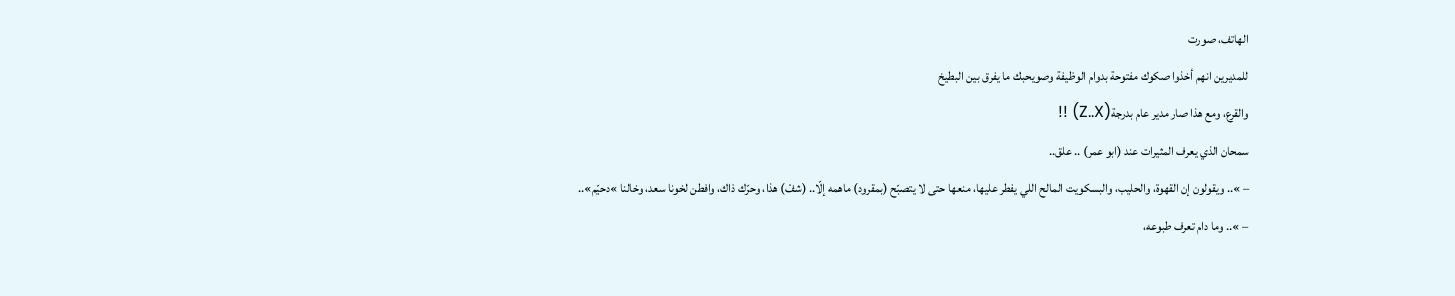الهاتف، صورت
للمديرين انهم أخذوا صكوك مفتوحة بدوام الوظيفة وصويحبك ما يفرق بين البطيخ
والقرع، ومع هذا صار مدير عام بدرجة(Z..X) !!
سمحان الذي يعرف المثيرات عند (ابو عمر) .. علق..
– ».. ويقولون إن القهوة، والحليب، والبسكويت المالح اللي يفطر عليها، منعها حتى لا يتصبّح (بمقرود) ماهمه إلّا.. (شفْ) هذا، وحرّك ذاك، وافطن لخونا سعد، وخالنا »دحيّم»..
– ».. وما دام تعرف طبوعه،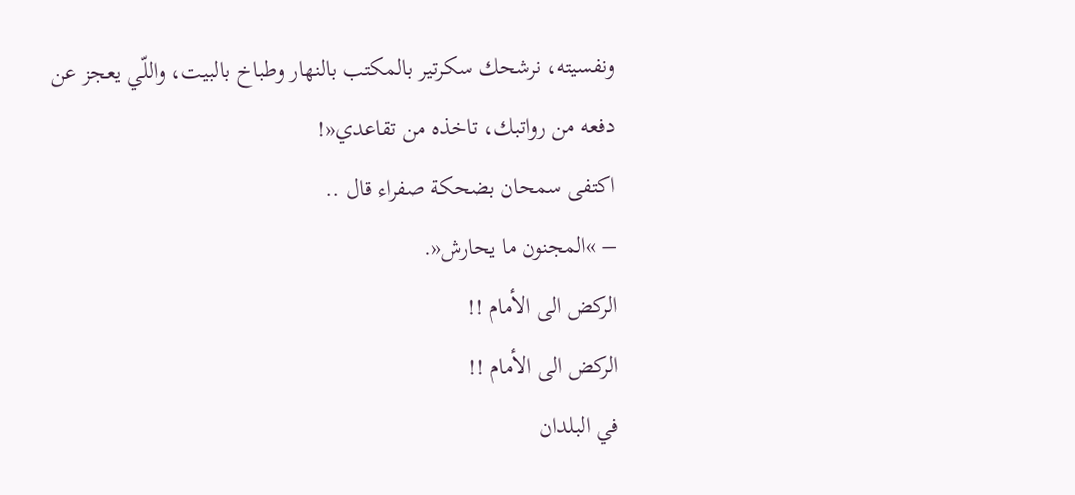ونفسيته، نرشحك سكرتير بالمكتب بالنهار وطباخ بالبيت، واللّي يعجز عن دفعه من رواتبك، تاخذه من تقاعدي«!
اكتفى سمحان بضحكة صفراء قال ..
– »المجنون ما يحارش«.
الركض الى الأمام !!
الركض الى الأمام !!
في البلدان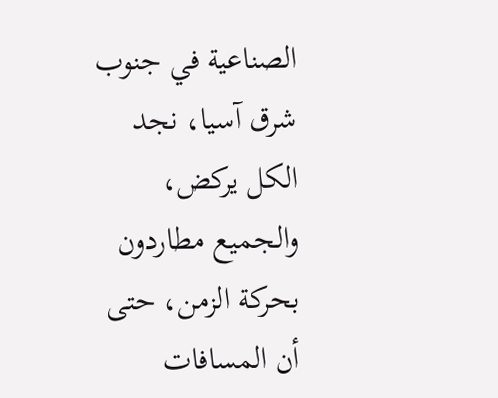الصناعية في جنوب شرق آسيا، نجد الكل يركض، والجميع مطاردون بحركة الزمن، حتى أن المسافات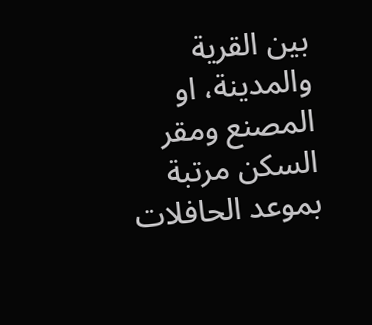بين القرية والمدينة، او المصنع ومقر السكن مرتبة بموعد الحافلات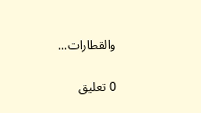والقطارات...

0 تعليق